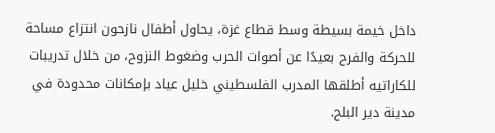داخل خيمة بسيطة وسط قطاع غزة، يحاول أطفال نازحون انتزاع مساحة للحركة والفرح بعيدًا عن أصوات الحرب وضغوط النزوح، من خلال تدريبات للكاراتيه أطلقها المدرب الفلسطيني خليل عياد بإمكانات محدودة في مدينة دير البلح.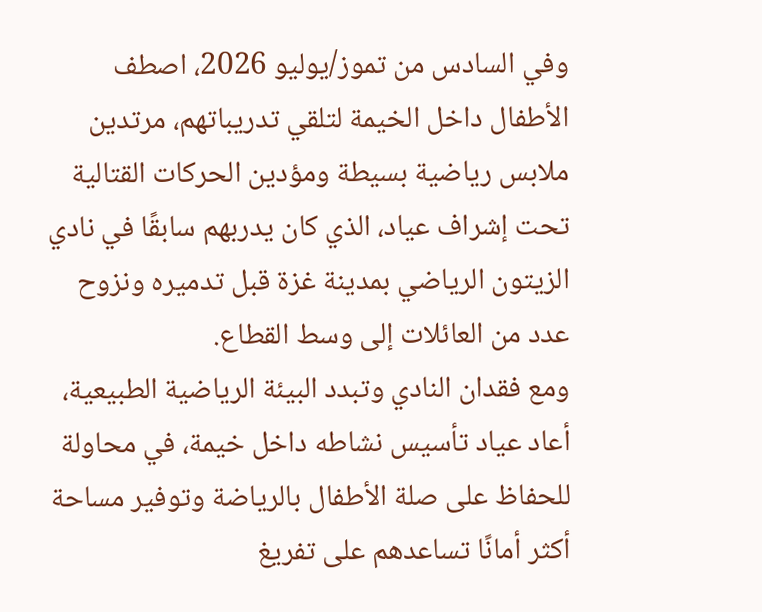وفي السادس من تموز/يوليو 2026، اصطف الأطفال داخل الخيمة لتلقي تدريباتهم، مرتدين ملابس رياضية بسيطة ومؤدين الحركات القتالية تحت إشراف عياد، الذي كان يدربهم سابقًا في نادي الزيتون الرياضي بمدينة غزة قبل تدميره ونزوح عدد من العائلات إلى وسط القطاع.
ومع فقدان النادي وتبدد البيئة الرياضية الطبيعية، أعاد عياد تأسيس نشاطه داخل خيمة، في محاولة للحفاظ على صلة الأطفال بالرياضة وتوفير مساحة أكثر أمانًا تساعدهم على تفريغ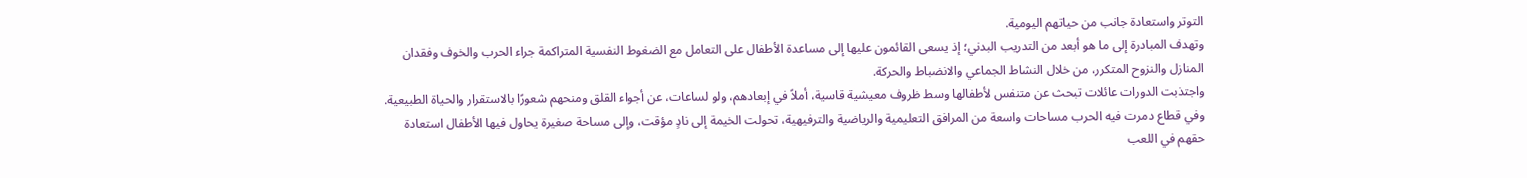التوتر واستعادة جانب من حياتهم اليومية.
وتهدف المبادرة إلى ما هو أبعد من التدريب البدني؛ إذ يسعى القائمون عليها إلى مساعدة الأطفال على التعامل مع الضغوط النفسية المتراكمة جراء الحرب والخوف وفقدان المنازل والنزوح المتكرر، من خلال النشاط الجماعي والانضباط والحركة.
واجتذبت الدورات عائلات تبحث عن متنفس لأطفالها وسط ظروف معيشية قاسية، أملاً في إبعادهم، ولو لساعات، عن أجواء القلق ومنحهم شعورًا بالاستقرار والحياة الطبيعية.
وفي قطاع دمرت فيه الحرب مساحات واسعة من المرافق التعليمية والرياضية والترفيهية، تحولت الخيمة إلى نادٍ مؤقت، وإلى مساحة صغيرة يحاول فيها الأطفال استعادة حقهم في اللعب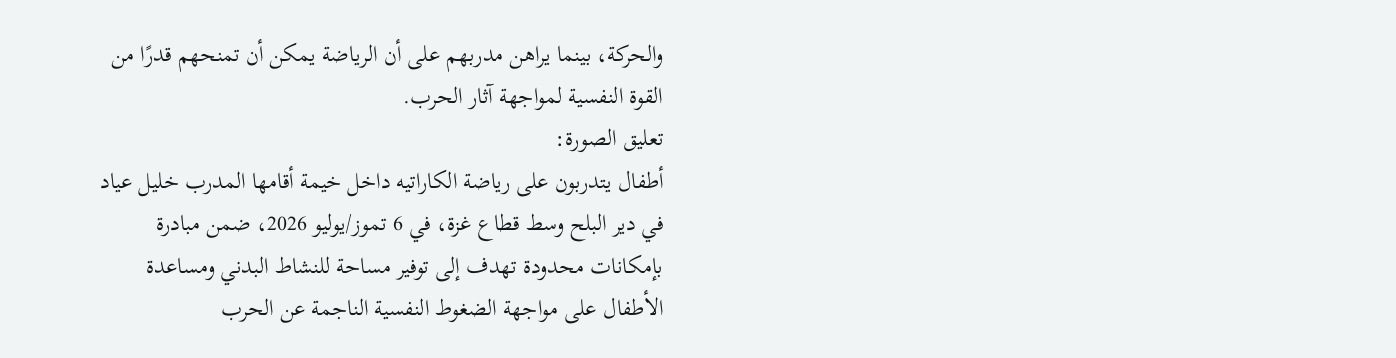والحركة، بينما يراهن مدربهم على أن الرياضة يمكن أن تمنحهم قدرًا من القوة النفسية لمواجهة آثار الحرب.
تعليق الصورة:
أطفال يتدربون على رياضة الكاراتيه داخل خيمة أقامها المدرب خليل عياد في دير البلح وسط قطاع غزة، في 6 تموز/يوليو 2026، ضمن مبادرة بإمكانات محدودة تهدف إلى توفير مساحة للنشاط البدني ومساعدة الأطفال على مواجهة الضغوط النفسية الناجمة عن الحرب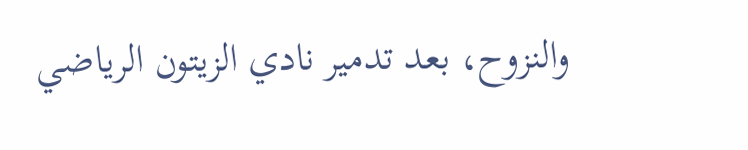والنزوح، بعد تدمير نادي الزيتون الرياضي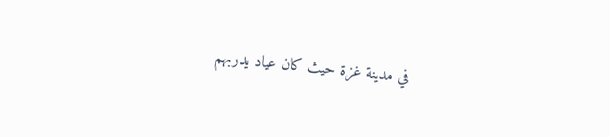في مدينة غزة حيث كان عياد يدربهم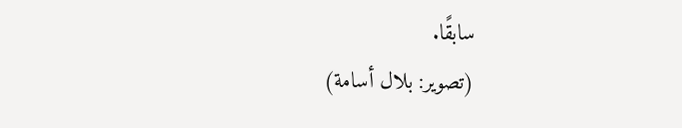سابقًا.
(تصوير: بلال أسامة)